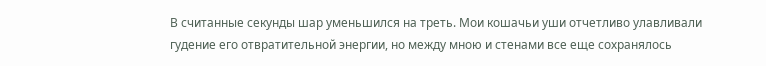В считанные секунды шар уменьшился на треть. Мои кошачьи уши отчетливо улавливали гудение его отвратительной энергии, но между мною и стенами все еще сохранялось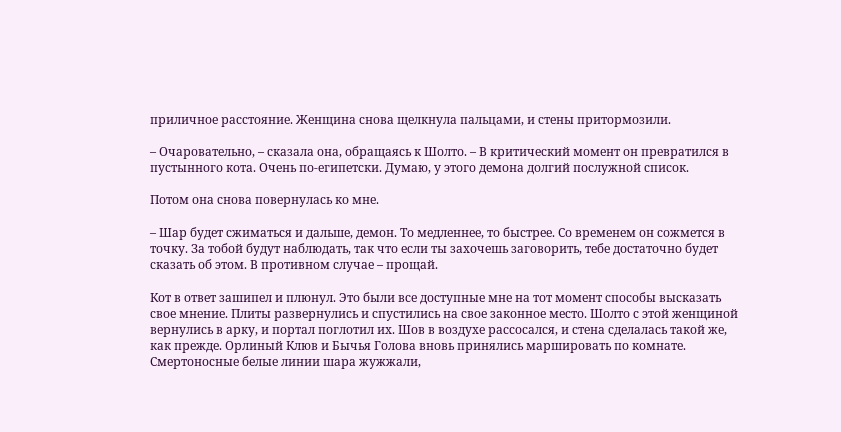приличное расстояние. Женщина снова щелкнула пальцами, и стены притормозили.

– Очаровательно, – сказала она, обращаясь к Шолто. – В критический момент он превратился в пустынного кота. Очень по-египетски. Думаю, у этого демона долгий послужной список.

Потом она снова повернулась ко мне.

– Шар будет сжиматься и дальше, демон. То медленнее, то быстрее. Со временем он сожмется в точку. За тобой будут наблюдать, так что если ты захочешь заговорить, тебе достаточно будет сказать об этом. В противном случае – прощай.

Кот в ответ зашипел и плюнул. Это были все доступные мне на тот момент способы высказать свое мнение. Плиты развернулись и спустились на свое законное место. Шолто с этой женщиной вернулись в арку, и портал поглотил их. Шов в воздухе рассосался, и стена сделалась такой же, как прежде. Орлиный Клюв и Бычья Голова вновь принялись маршировать по комнате. Смертоносные белые линии шара жужжали,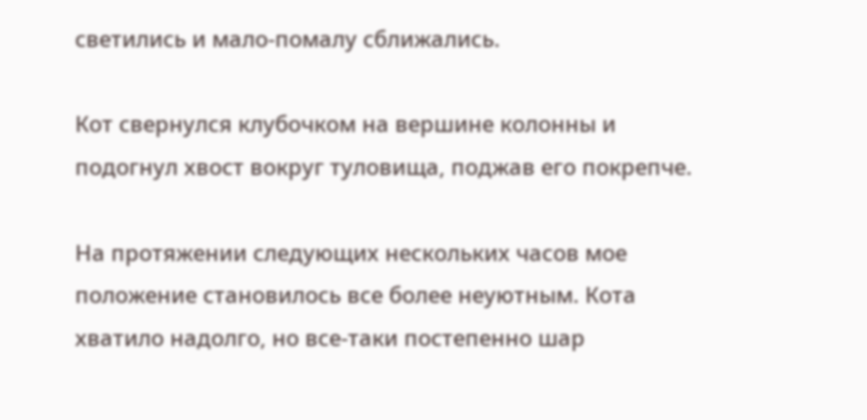светились и мало-помалу сближались.

Кот свернулся клубочком на вершине колонны и подогнул хвост вокруг туловища, поджав его покрепче.

На протяжении следующих нескольких часов мое положение становилось все более неуютным. Кота хватило надолго, но все-таки постепенно шар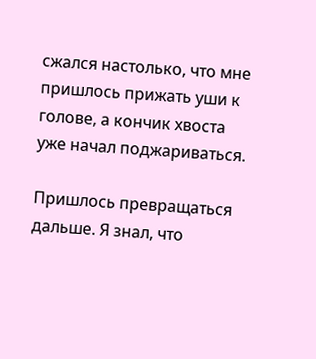сжался настолько, что мне пришлось прижать уши к голове, а кончик хвоста уже начал поджариваться.

Пришлось превращаться дальше. Я знал, что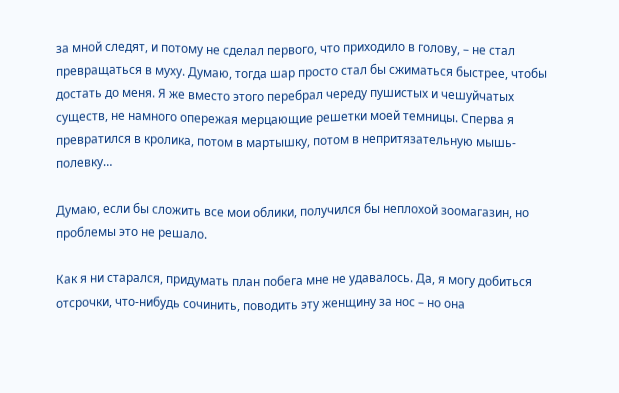за мной следят, и потому не сделал первого, что приходило в голову, – не стал превращаться в муху. Думаю, тогда шар просто стал бы сжиматься быстрее, чтобы достать до меня. Я же вместо этого перебрал череду пушистых и чешуйчатых существ, не намного опережая мерцающие решетки моей темницы. Сперва я превратился в кролика, потом в мартышку, потом в непритязательную мышь-полевку…

Думаю, если бы сложить все мои облики, получился бы неплохой зоомагазин, но проблемы это не решало.

Как я ни старался, придумать план побега мне не удавалось. Да, я могу добиться отсрочки, что-нибудь сочинить, поводить эту женщину за нос – но она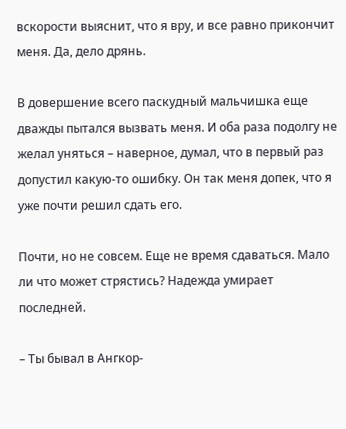вскорости выяснит, что я вру, и все равно прикончит меня. Да, дело дрянь.

В довершение всего паскудный мальчишка еще дважды пытался вызвать меня. И оба раза подолгу не желал уняться – наверное, думал, что в первый раз допустил какую-то ошибку. Он так меня допек, что я уже почти решил сдать его.

Почти, но не совсем. Еще не время сдаваться. Мало ли что может стрястись? Надежда умирает последней.

– Ты бывал в Ангкор-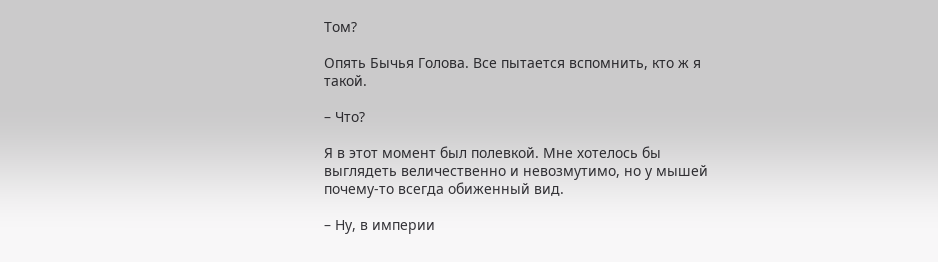Том?

Опять Бычья Голова. Все пытается вспомнить, кто ж я такой.

– Что?

Я в этот момент был полевкой. Мне хотелось бы выглядеть величественно и невозмутимо, но у мышей почему-то всегда обиженный вид.

– Ну, в империи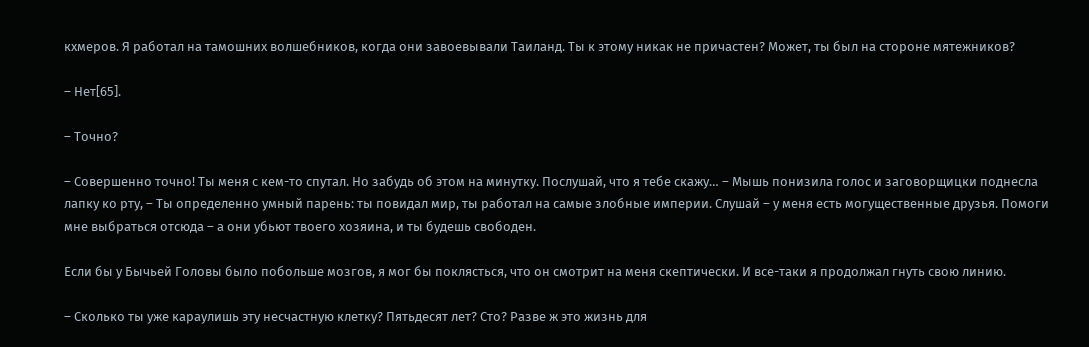кхмеров. Я работал на тамошних волшебников, когда они завоевывали Таиланд. Ты к этому никак не причастен? Может, ты был на стороне мятежников?

– Нет[65].

– Точно?

– Совершенно точно! Ты меня с кем-то спутал. Но забудь об этом на минутку. Послушай, что я тебе скажу… – Мышь понизила голос и заговорщицки поднесла лапку ко рту, – Ты определенно умный парень: ты повидал мир, ты работал на самые злобные империи. Слушай – у меня есть могущественные друзья. Помоги мне выбраться отсюда – а они убьют твоего хозяина, и ты будешь свободен.

Если бы у Бычьей Головы было побольше мозгов, я мог бы поклясться, что он смотрит на меня скептически. И все-таки я продолжал гнуть свою линию.

– Сколько ты уже караулишь эту несчастную клетку? Пятьдесят лет? Сто? Разве ж это жизнь для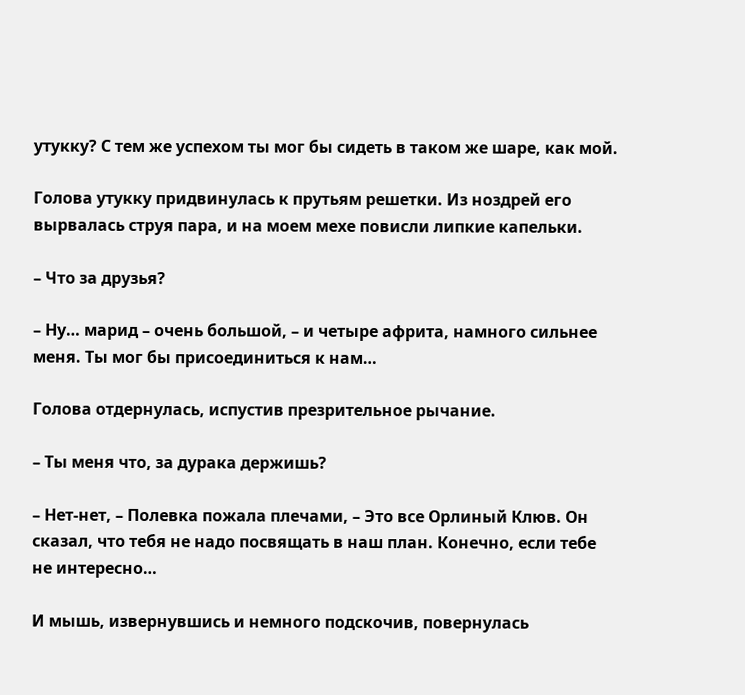утукку? С тем же успехом ты мог бы сидеть в таком же шаре, как мой.

Голова утукку придвинулась к прутьям решетки. Из ноздрей его вырвалась струя пара, и на моем мехе повисли липкие капельки.

– Что за друзья?

– Ну… марид – очень большой, – и четыре африта, намного сильнее меня. Ты мог бы присоединиться к нам…

Голова отдернулась, испустив презрительное рычание.

– Ты меня что, за дурака держишь?

– Нет-нет, – Полевка пожала плечами, – Это все Орлиный Клюв. Он сказал, что тебя не надо посвящать в наш план. Конечно, если тебе не интересно…

И мышь, извернувшись и немного подскочив, повернулась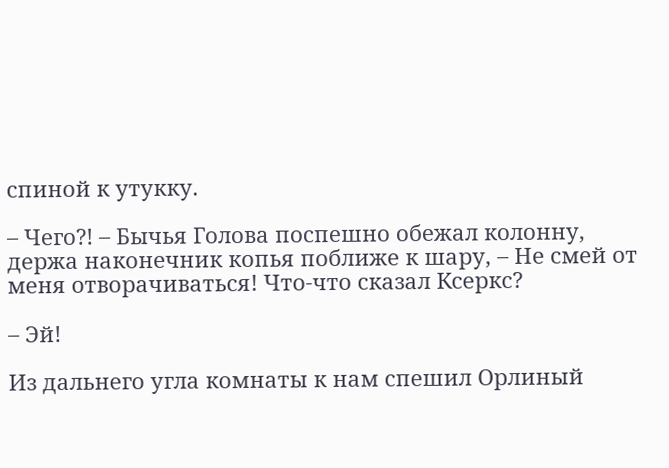спиной к утукку.

– Чего?! – Бычья Голова поспешно обежал колонну, держа наконечник копья поближе к шару, – Не смей от меня отворачиваться! Что-что сказал Ксеркс?

– Эй!

Из дальнего угла комнаты к нам спешил Орлиный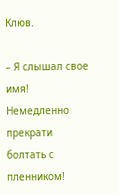Клюв.

– Я слышал свое имя! Немедленно прекрати болтать с пленником!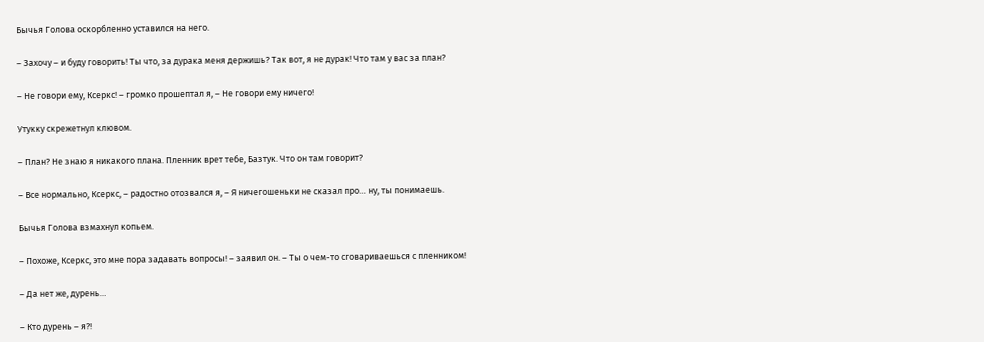Бычья Голова оскорбленно уставился на него.

– Захочу – и буду говорить! Ты что, за дурака меня держишь? Так вот, я не дурак! Что там у вас за план?

– Не говори ему, Ксеркс! – громко прошептал я, – Не говори ему ничего!

Утукку скрежетнул клювом.

– План? Не знаю я никакого плана. Пленник врет тебе, Базтук. Что он там говорит?

– Все нормально, Ксеркс, – радостно отозвался я, – Я ничегошеньки не сказал про… ну, ты понимаешь.

Бычья Голова взмахнул копьем.

– Похоже, Ксеркс, это мне пора задавать вопросы! – заявил он. – Ты о чем-то сговариваешься с пленником!

– Да нет же, дурень…

– Кто дурень – я?!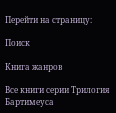Перейти на страницу:

Поиск

Книга жанров

Все книги серии Трилогия Бартимеуса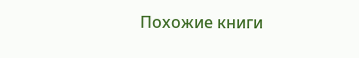Похожие книги